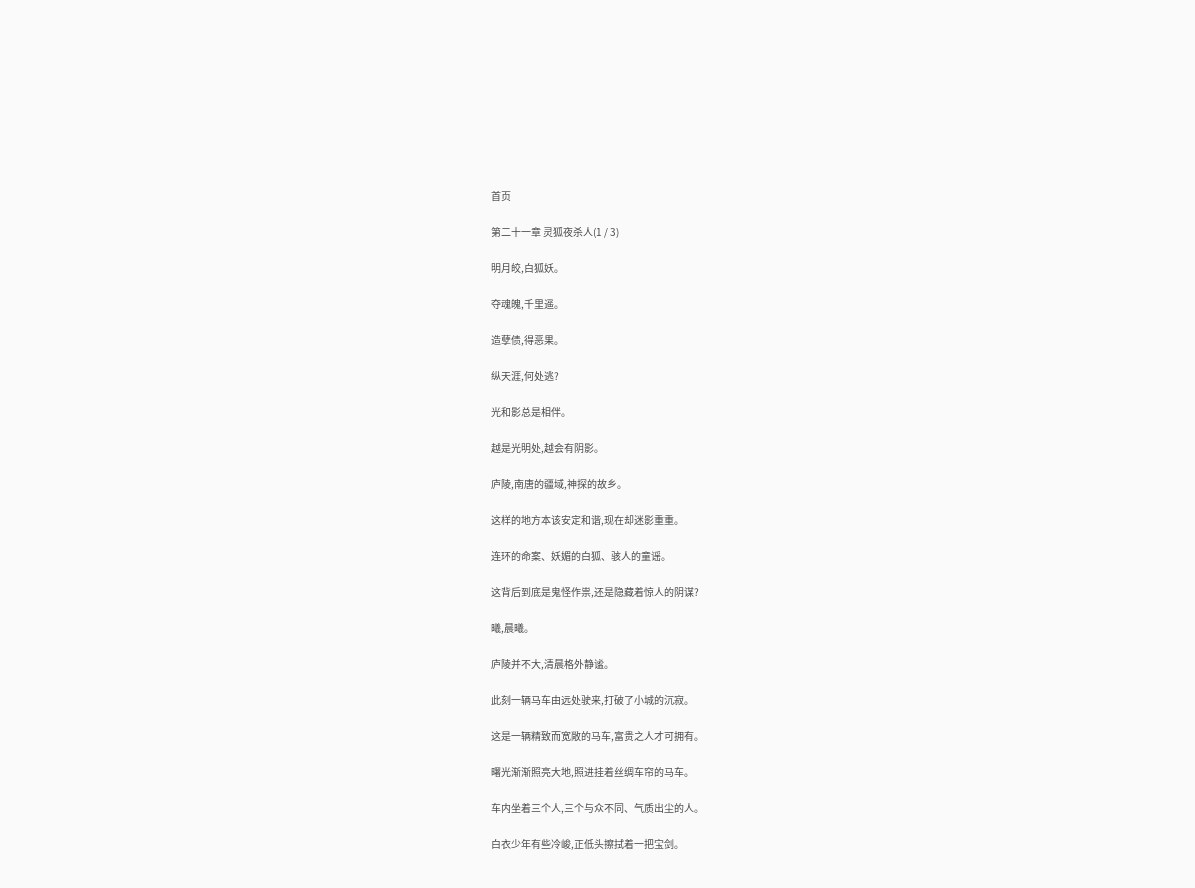首页

第二十一章 灵狐夜杀人(1 / 3)

明月皎,白狐妖。

夺魂魄,千里遥。

造孽债,得恶果。

纵天涯,何处逃?

光和影总是相伴。

越是光明处,越会有阴影。

庐陵,南唐的疆域,神探的故乡。

这样的地方本该安定和谐,现在却迷影重重。

连环的命案、妖媚的白狐、骇人的童谣。

这背后到底是鬼怪作祟,还是隐藏着惊人的阴谋?

曦,晨曦。

庐陵并不大,清晨格外静谧。

此刻一辆马车由远处驶来,打破了小城的沉寂。

这是一辆精致而宽敞的马车,富贵之人才可拥有。

曙光渐渐照亮大地,照进挂着丝绸车帘的马车。

车内坐着三个人,三个与众不同、气质出尘的人。

白衣少年有些冷峻,正低头擦拭着一把宝剑。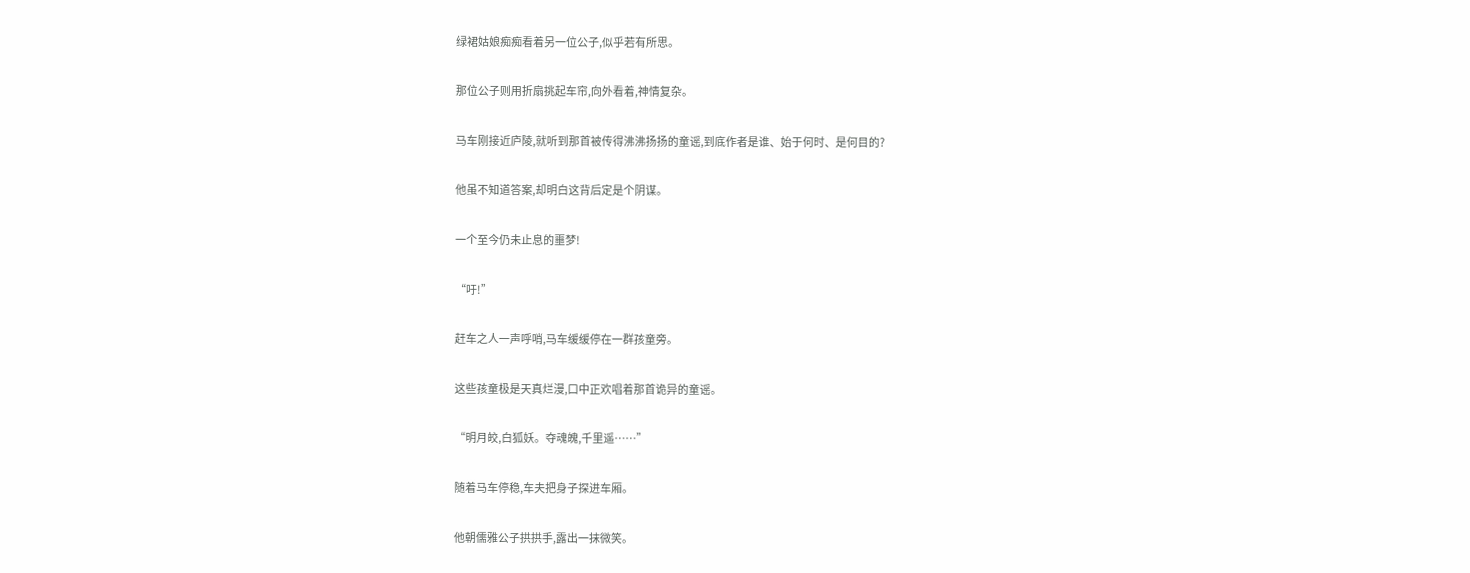绿裙姑娘痴痴看着另一位公子,似乎若有所思。

那位公子则用折扇挑起车帘,向外看着,神情复杂。

马车刚接近庐陵,就听到那首被传得沸沸扬扬的童谣,到底作者是谁、始于何时、是何目的?

他虽不知道答案,却明白这背后定是个阴谋。

一个至今仍未止息的噩梦!

“吁!”

赶车之人一声呼哨,马车缓缓停在一群孩童旁。

这些孩童极是天真烂漫,口中正欢唱着那首诡异的童谣。

“明月皎,白狐妖。夺魂魄,千里遥……”

随着马车停稳,车夫把身子探进车厢。

他朝儒雅公子拱拱手,露出一抹微笑。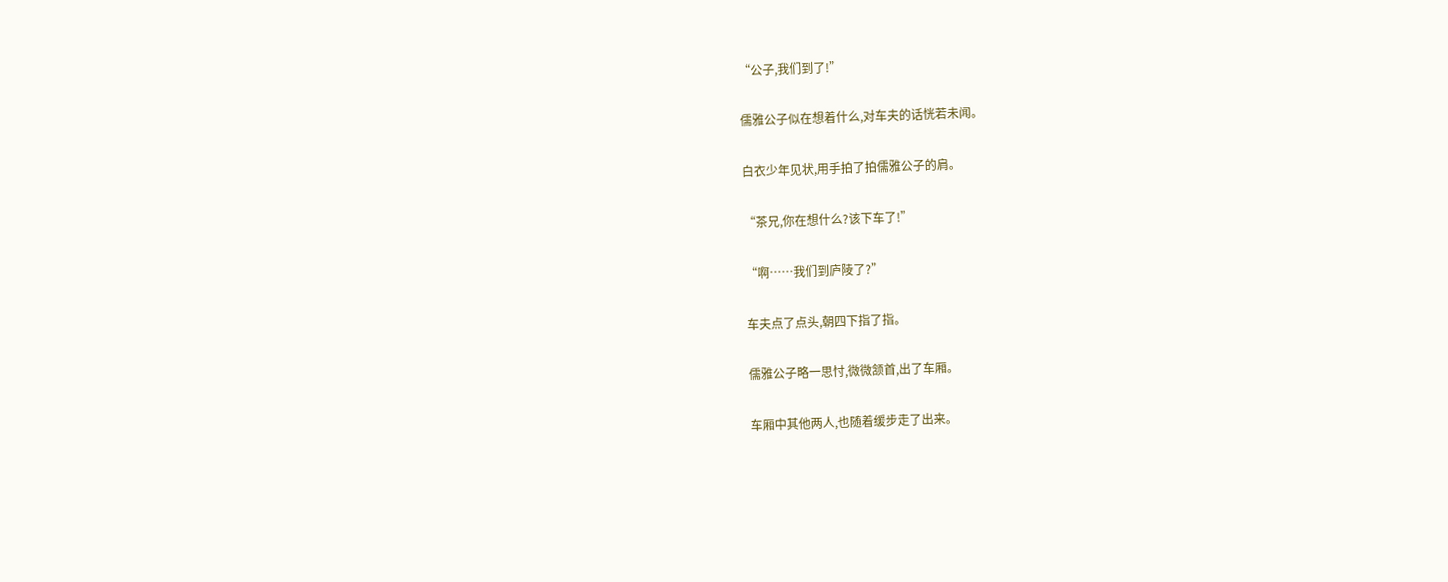“公子,我们到了!”

儒雅公子似在想着什么,对车夫的话恍若未闻。

白衣少年见状,用手拍了拍儒雅公子的肩。

“茶兄,你在想什么?该下车了!”

“啊……我们到庐陵了?”

车夫点了点头,朝四下指了指。

儒雅公子略一思忖,微微颔首,出了车厢。

车厢中其他两人,也随着缓步走了出来。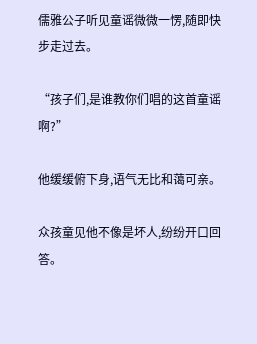儒雅公子听见童谣微微一愣,随即快步走过去。

“孩子们,是谁教你们唱的这首童谣啊?”

他缓缓俯下身,语气无比和蔼可亲。

众孩童见他不像是坏人,纷纷开口回答。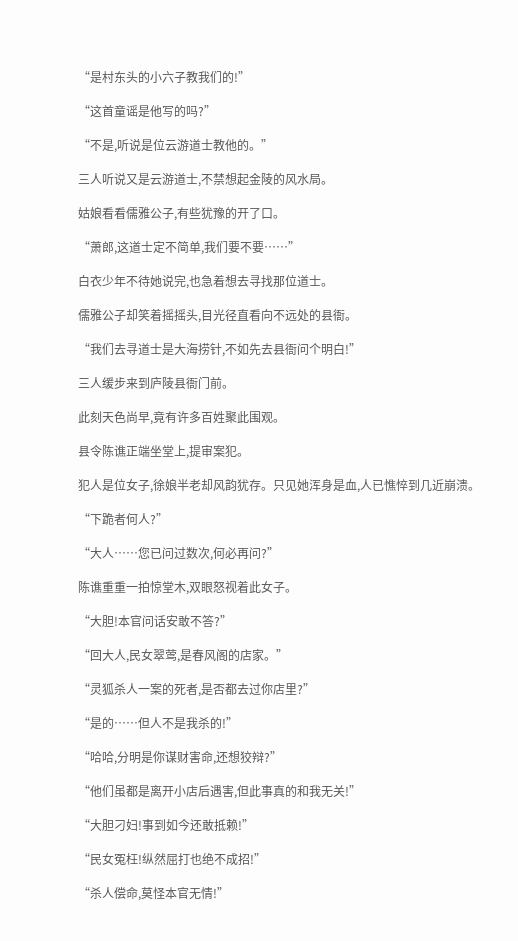“是村东头的小六子教我们的!”

“这首童谣是他写的吗?”

“不是,听说是位云游道士教他的。”

三人听说又是云游道士,不禁想起金陵的风水局。

姑娘看看儒雅公子,有些犹豫的开了口。

“萧郎,这道士定不简单,我们要不要……”

白衣少年不待她说完,也急着想去寻找那位道士。

儒雅公子却笑着摇摇头,目光径直看向不远处的县衙。

“我们去寻道士是大海捞针,不如先去县衙问个明白!”

三人缓步来到庐陵县衙门前。

此刻天色尚早,竟有许多百姓聚此围观。

县令陈谯正端坐堂上,提审案犯。

犯人是位女子,徐娘半老却风韵犹存。只见她浑身是血,人已憔悴到几近崩溃。

“下跪者何人?”

“大人……您已问过数次,何必再问?”

陈谯重重一拍惊堂木,双眼怒视着此女子。

“大胆!本官问话安敢不答?”

“回大人,民女翠莺,是春风阁的店家。”

“灵狐杀人一案的死者,是否都去过你店里?”

“是的……但人不是我杀的!”

“哈哈,分明是你谋财害命,还想狡辩?”

“他们虽都是离开小店后遇害,但此事真的和我无关!”

“大胆刁妇!事到如今还敢抵赖!”

“民女冤枉!纵然屈打也绝不成招!”

“杀人偿命,莫怪本官无情!”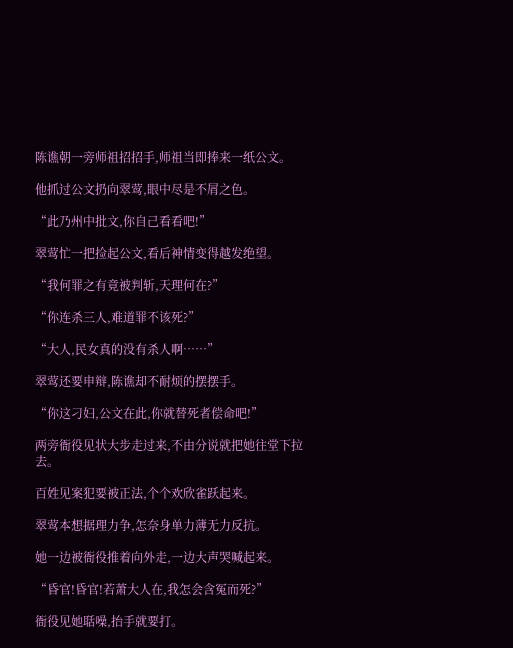陈谯朝一旁师祖招招手,师祖当即捧来一纸公文。

他抓过公文扔向翠莺,眼中尽是不屑之色。

“此乃州中批文,你自己看看吧!”

翠莺忙一把捡起公文,看后神情变得越发绝望。

“我何罪之有竟被判斩,天理何在?”

“你连杀三人,难道罪不该死?”

“大人,民女真的没有杀人啊……”

翠莺还要申辩,陈谯却不耐烦的摆摆手。

“你这刁妇,公文在此,你就替死者偿命吧!”

两旁衙役见状大步走过来,不由分说就把她往堂下拉去。

百姓见案犯要被正法,个个欢欣雀跃起来。

翠莺本想据理力争,怎奈身单力薄无力反抗。

她一边被衙役推着向外走,一边大声哭喊起来。

“昏官!昏官!若萧大人在,我怎会含冤而死?”

衙役见她聒噪,抬手就要打。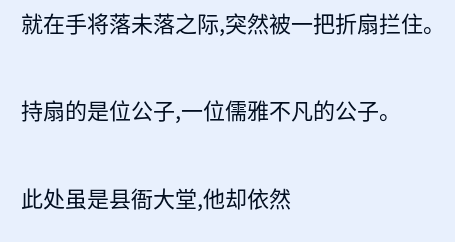就在手将落未落之际,突然被一把折扇拦住。

持扇的是位公子,一位儒雅不凡的公子。

此处虽是县衙大堂,他却依然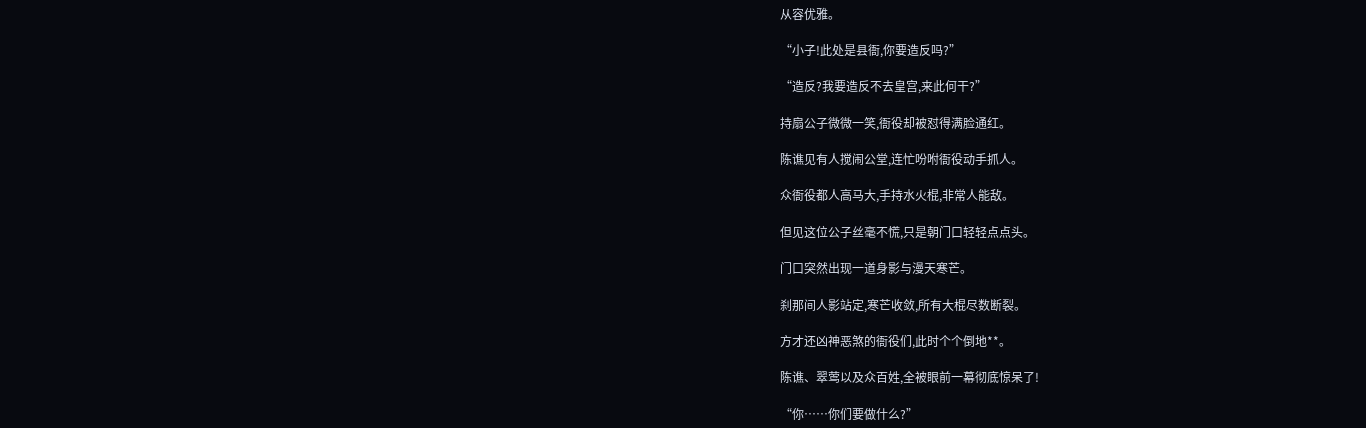从容优雅。

“小子!此处是县衙,你要造反吗?”

“造反?我要造反不去皇宫,来此何干?”

持扇公子微微一笑,衙役却被怼得满脸通红。

陈谯见有人搅闹公堂,连忙吩咐衙役动手抓人。

众衙役都人高马大,手持水火棍,非常人能敌。

但见这位公子丝毫不慌,只是朝门口轻轻点点头。

门口突然出现一道身影与漫天寒芒。

刹那间人影站定,寒芒收敛,所有大棍尽数断裂。

方才还凶神恶煞的衙役们,此时个个倒地**。

陈谯、翠莺以及众百姓,全被眼前一幕彻底惊呆了!

“你……你们要做什么?”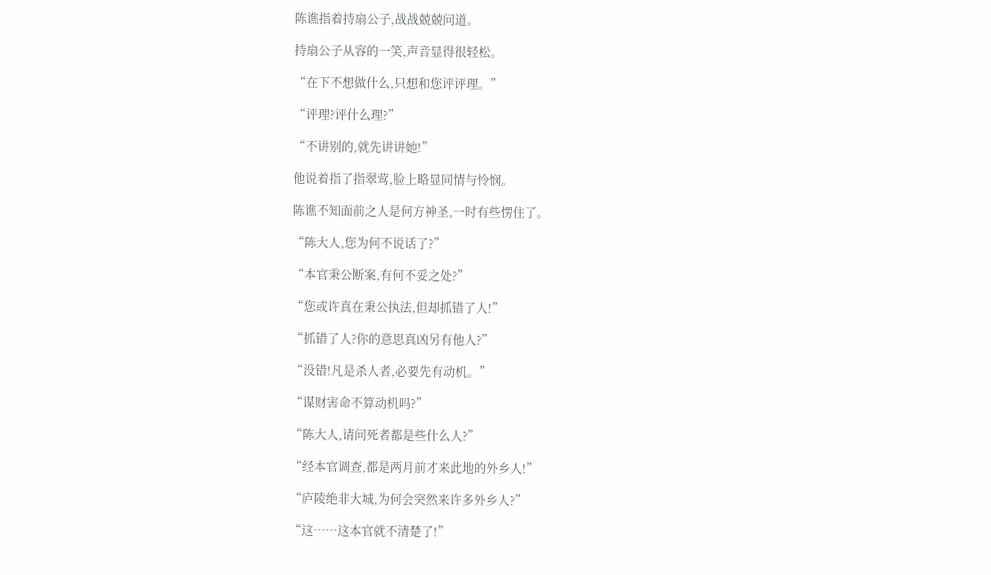陈谯指着持扇公子,战战兢兢问道。

持扇公子从容的一笑,声音显得很轻松。

“在下不想做什么,只想和您评评理。”

“评理?评什么理?”

“不讲别的,就先讲讲她!”

他说着指了指翠莺,脸上略显同情与怜悯。

陈谯不知面前之人是何方神圣,一时有些愣住了。

“陈大人,您为何不说话了?”

“本官秉公断案,有何不妥之处?”

“您或许真在秉公执法,但却抓错了人!”

“抓错了人?你的意思真凶另有他人?”

“没错!凡是杀人者,必要先有动机。”

“谋财害命不算动机吗?”

“陈大人,请问死者都是些什么人?”

“经本官调查,都是两月前才来此地的外乡人!”

“庐陵绝非大城,为何会突然来许多外乡人?”

“这……这本官就不清楚了!”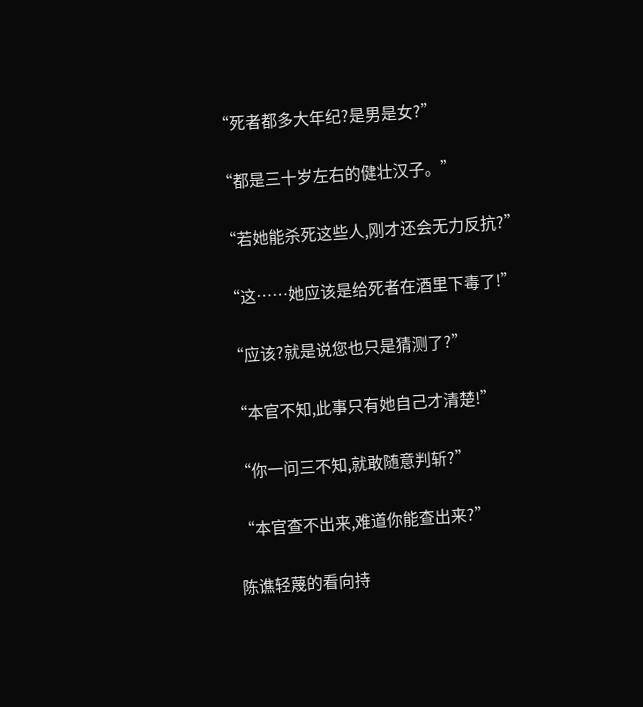“死者都多大年纪?是男是女?”

“都是三十岁左右的健壮汉子。”

“若她能杀死这些人,刚才还会无力反抗?”

“这……她应该是给死者在酒里下毒了!”

“应该?就是说您也只是猜测了?”

“本官不知,此事只有她自己才清楚!”

“你一问三不知,就敢随意判斩?”

“本官查不出来,难道你能查出来?”

陈谯轻蔑的看向持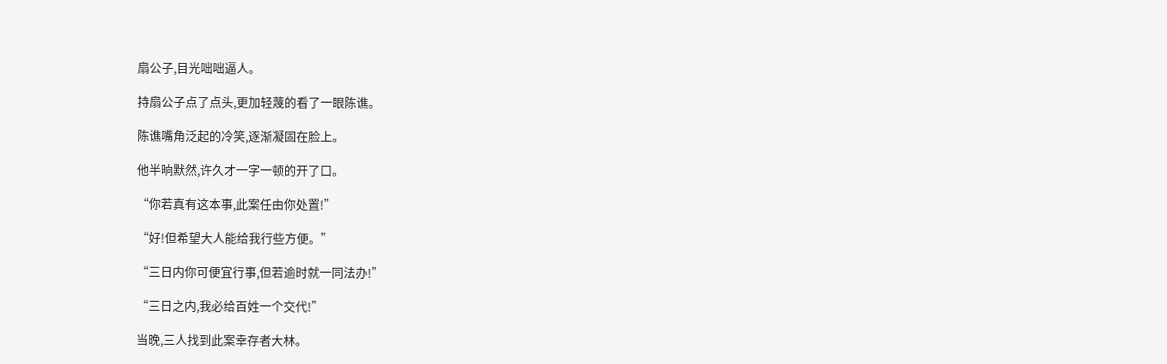扇公子,目光咄咄逼人。

持扇公子点了点头,更加轻蔑的看了一眼陈谯。

陈谯嘴角泛起的冷笑,逐渐凝固在脸上。

他半晌默然,许久才一字一顿的开了口。

“你若真有这本事,此案任由你处置!”

“好!但希望大人能给我行些方便。”

“三日内你可便宜行事,但若逾时就一同法办!”

“三日之内,我必给百姓一个交代!”

当晚,三人找到此案幸存者大林。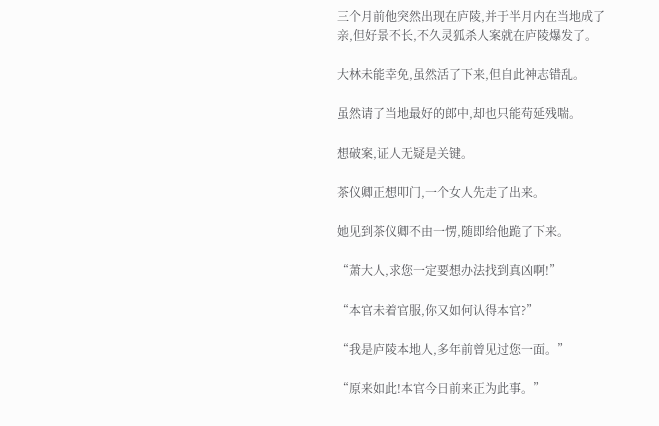三个月前他突然出现在庐陵,并于半月内在当地成了亲,但好景不长,不久灵狐杀人案就在庐陵爆发了。

大林未能幸免,虽然活了下来,但自此神志错乱。

虽然请了当地最好的郎中,却也只能苟延残喘。

想破案,证人无疑是关键。

茶仪卿正想叩门,一个女人先走了出来。

她见到茶仪卿不由一愣,随即给他跪了下来。

“萧大人,求您一定要想办法找到真凶啊!”

“本官未着官服,你又如何认得本官?”

“我是庐陵本地人,多年前曾见过您一面。”

“原来如此!本官今日前来正为此事。”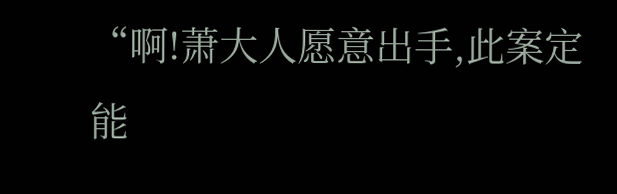“啊!萧大人愿意出手,此案定能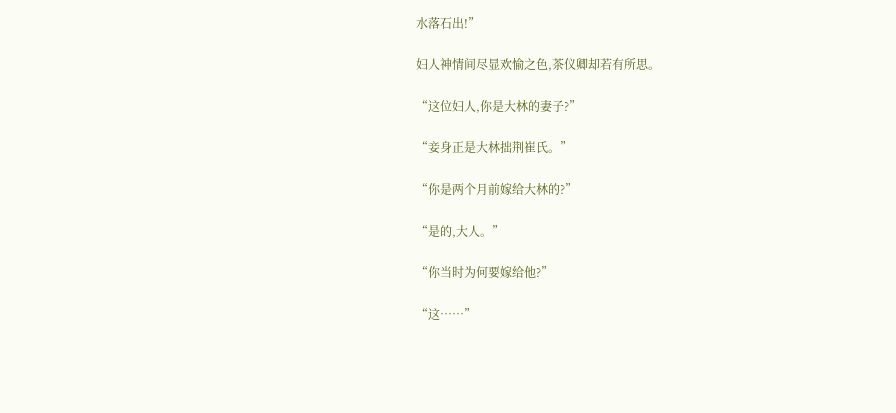水落石出!”

妇人神情间尽显欢愉之色,茶仪卿却若有所思。

“这位妇人,你是大林的妻子?”

“妾身正是大林拙荆崔氏。”

“你是两个月前嫁给大林的?”

“是的,大人。”

“你当时为何要嫁给他?”

“这……”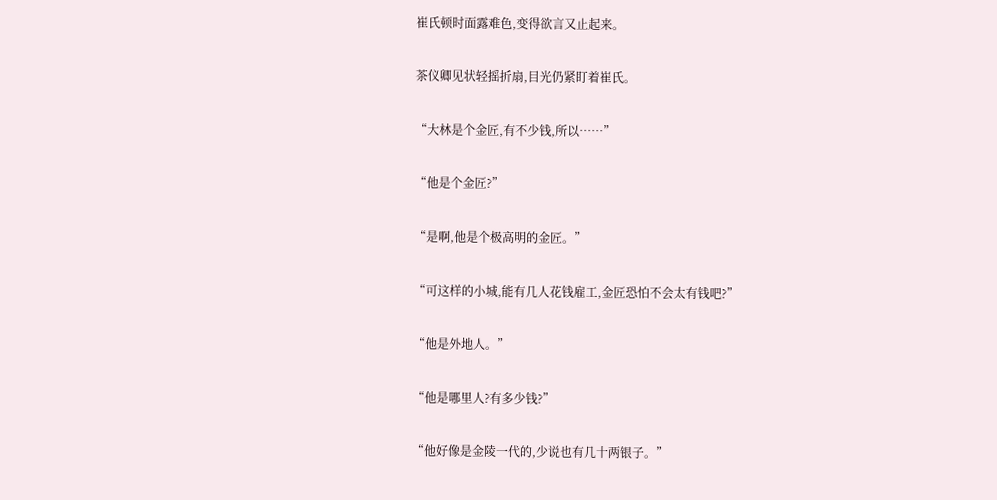崔氏顿时面露难色,变得欲言又止起来。

茶仪卿见状轻摇折扇,目光仍紧盯着崔氏。

“大林是个金匠,有不少钱,所以……”

“他是个金匠?”

“是啊,他是个极高明的金匠。”

“可这样的小城,能有几人花钱雇工,金匠恐怕不会太有钱吧?”

“他是外地人。”

“他是哪里人?有多少钱?”

“他好像是金陵一代的,少说也有几十两银子。”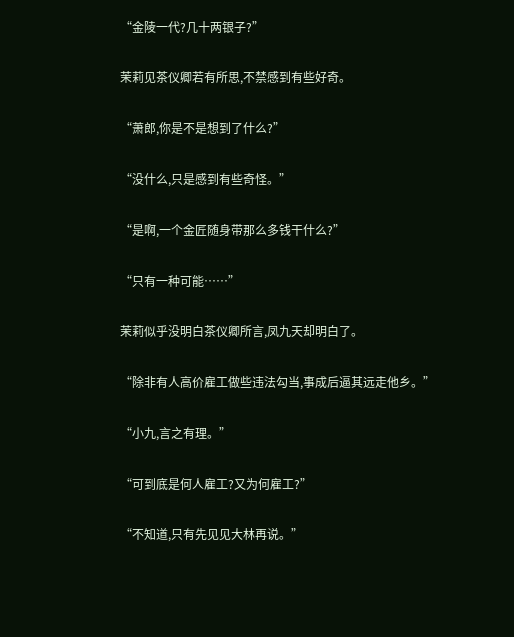“金陵一代?几十两银子?”

茉莉见茶仪卿若有所思,不禁感到有些好奇。

“萧郎,你是不是想到了什么?”

“没什么,只是感到有些奇怪。”

“是啊,一个金匠随身带那么多钱干什么?”

“只有一种可能……”

茉莉似乎没明白茶仪卿所言,凤九天却明白了。

“除非有人高价雇工做些违法勾当,事成后逼其远走他乡。”

“小九,言之有理。”

“可到底是何人雇工?又为何雇工?”

“不知道,只有先见见大林再说。”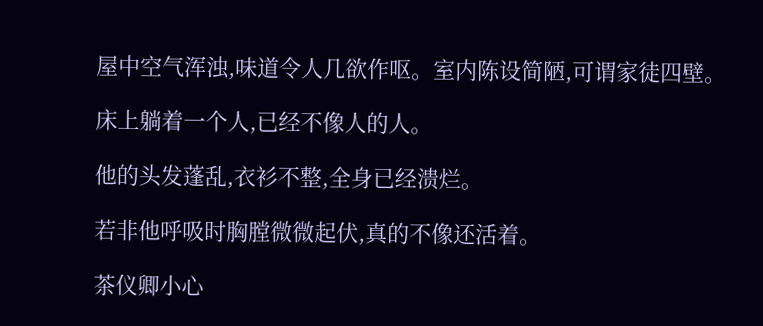屋中空气浑浊,味道令人几欲作呕。室内陈设简陋,可谓家徒四壁。

床上躺着一个人,已经不像人的人。

他的头发蓬乱,衣衫不整,全身已经溃烂。

若非他呼吸时胸膛微微起伏,真的不像还活着。

茶仪卿小心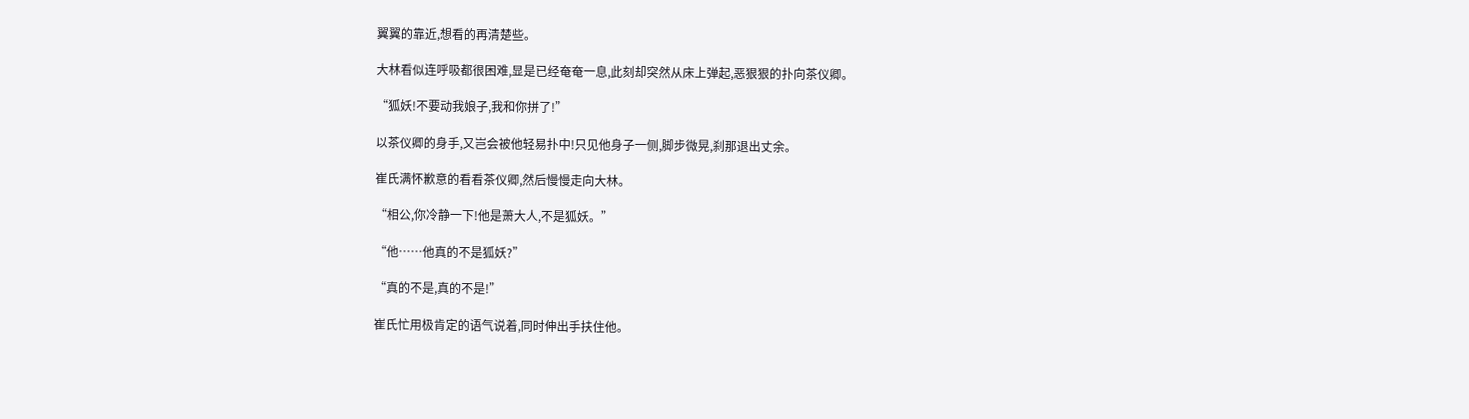翼翼的靠近,想看的再清楚些。

大林看似连呼吸都很困难,显是已经奄奄一息,此刻却突然从床上弹起,恶狠狠的扑向茶仪卿。

“狐妖!不要动我娘子,我和你拼了!”

以茶仪卿的身手,又岂会被他轻易扑中!只见他身子一侧,脚步微晃,刹那退出丈余。

崔氏满怀歉意的看看茶仪卿,然后慢慢走向大林。

“相公,你冷静一下!他是萧大人,不是狐妖。”

“他……他真的不是狐妖?”

“真的不是,真的不是!”

崔氏忙用极肯定的语气说着,同时伸出手扶住他。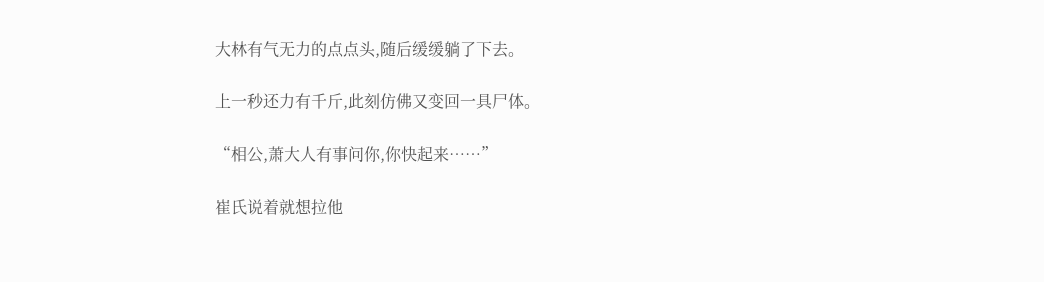大林有气无力的点点头,随后缓缓躺了下去。

上一秒还力有千斤,此刻仿佛又变回一具尸体。

“相公,萧大人有事问你,你快起来……”

崔氏说着就想拉他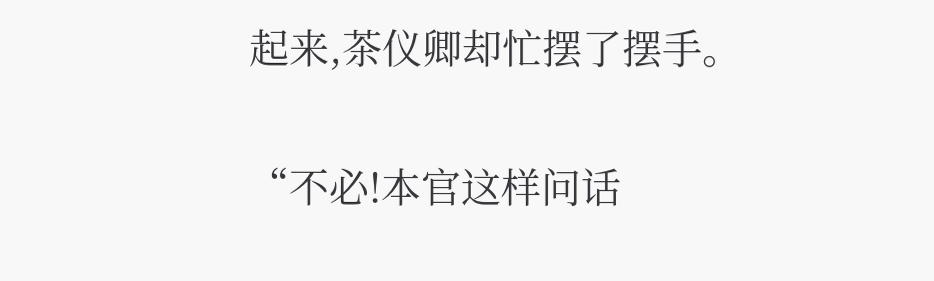起来,茶仪卿却忙摆了摆手。

“不必!本官这样问话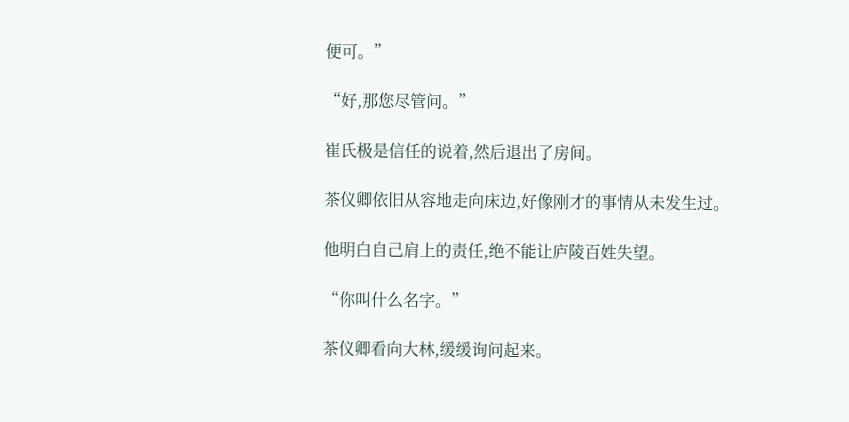便可。”

“好,那您尽管问。”

崔氏极是信任的说着,然后退出了房间。

茶仪卿依旧从容地走向床边,好像刚才的事情从未发生过。

他明白自己肩上的责任,绝不能让庐陵百姓失望。

“你叫什么名字。”

茶仪卿看向大林,缓缓询问起来。